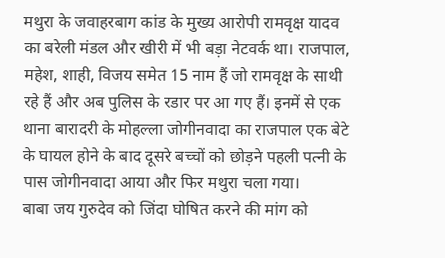मथुरा के जवाहरबाग कांड के मुख्य आरोपी रामवृक्ष यादव का बरेली मंडल और खीरी में भी बड़ा नेटवर्क था। राजपाल, महेश, शाही, विजय समेत 15 नाम हैं जो रामवृक्ष के साथी रहे हैं और अब पुलिस के रडार पर आ गए हैं। इनमें से एक थाना बारादरी के मोहल्ला जोगीनवादा का राजपाल एक बेटे के घायल होने के बाद दूसरे बच्चों को छोड़ने पहली पत्नी के पास जोगीनवादा आया और फिर मथुरा चला गया।
बाबा जय गुरुदेव को जिंदा घोषित करने की मांग को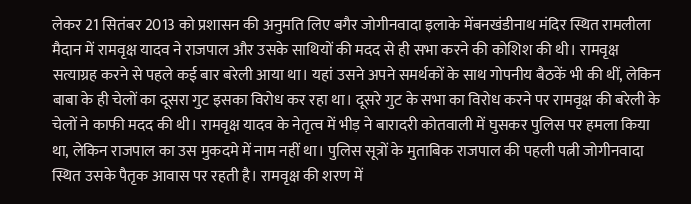लेकर 21 सितंबर 2013 को प्रशासन की अनुमति लिए बगैर जोगीनवादा इलाके मेंबनखंडीनाथ मंदिर स्थित रामलीला मैदान में रामवृक्ष यादव ने राजपाल और उसके साथियों की मदद से ही सभा करने की कोशिश की थी। रामवृक्ष सत्याग्रह करने से पहले कई बार बरेली आया था। यहां उसने अपने समर्थकों के साथ गोपनीय बैठकें भी की थीं, लेकिन बाबा के ही चेलों का दूसरा गुट इसका विरोध कर रहा था। दूसरे गुट के सभा का विरोध करने पर रामवृक्ष की बरेली के चेलों ने काफी मदद की थी। रामवृक्ष यादव के नेतृत्व में भीड़ ने बारादरी कोतवाली में घुसकर पुलिस पर हमला किया था, लेकिन राजपाल का उस मुकदमे में नाम नहीं था। पुलिस सूत्रों के मुताबिक राजपाल की पहली पत्नी जोगीनवादा स्थित उसके पैतृक आवास पर रहती है। रामवृक्ष की शरण में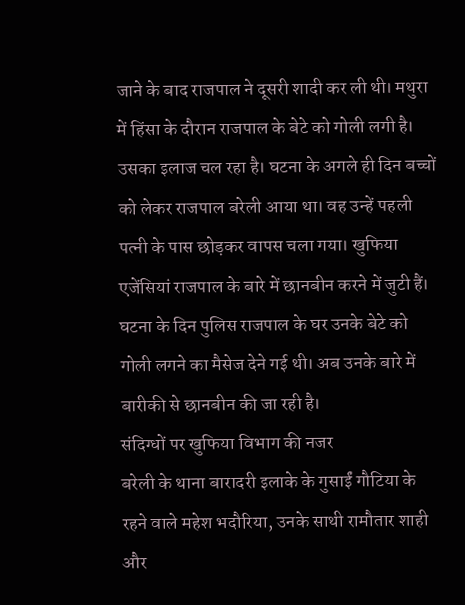जाने के बाद राजपाल ने दूसरी शादी कर ली थी। मथुरा में हिंसा के दौरान राजपाल के बेटे को गोली लगी है। उसका इलाज चल रहा है। घटना के अगले ही दिन बच्चों को लेकर राजपाल बरेली आया था। वह उन्हें पहली पत्नी के पास छोड़कर वापस चला गया। खुफिया एजेंसियां राजपाल के बारे में छानबीन करने में जुटी हैं। घटना के दिन पुलिस राजपाल के घर उनके बेटे को गोली लगने का मैसेज देने गई थी। अब उनके बारे में बारीकी से छानबीन की जा रही है।
संदिग्धों पर खुफिया विभाग की नजर
बरेली के थाना बारादरी इलाके के गुसाईं गौटिया के रहने वाले महेश भदौरिया, उनके साथी रामौतार शाही और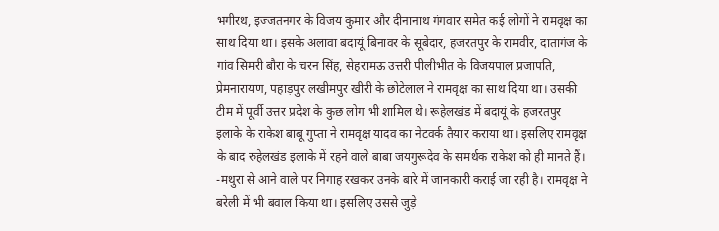भगीरथ, इज्जतनगर के विजय कुमार और दीनानाथ गंगवार समेत कई लोगों ने रामवृक्ष का साथ दिया था। इसके अलावा बदायूं बिनावर के सूबेदार, हजरतपुर के रामवीर, दातागंज के गांव सिमरी बौरा के चरन सिंह, सेहरामऊ उत्तरी पीलीभीत के विजयपाल प्रजापति, प्रेमनारायण, पहाड़पुर लखीमपुर खीरी के छोटेलाल ने रामवृक्ष का साथ दिया था। उसकी टीम में पूर्वी उत्तर प्रदेश के कुछ लोग भी शामिल थे। रूहेलखंड में बदायूं के हजरतपुर इलाके के राकेश बाबू गुप्ता ने रामवृक्ष यादव का नेटवर्क तैयार कराया था। इसलिए रामवृक्ष के बाद रुहेलखंड इलाके में रहने वाले बाबा जयगुरूदेव के समर्थक राकेश को ही मानते हैं।
-मथुरा से आने वाले पर निगाह रखकर उनके बारे में जानकारी कराई जा रही है। रामवृक्ष ने बरेली में भी बवाल किया था। इसलिए उससे जुड़े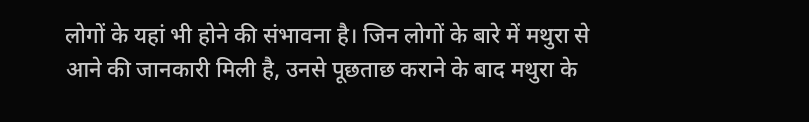लोगों के यहां भी होने की संभावना है। जिन लोगों के बारे में मथुरा से आने की जानकारी मिली है, उनसे पूछताछ कराने के बाद मथुरा के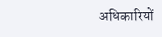अधिकारियों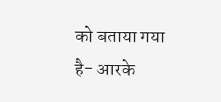को बताया गया है- आरके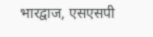भारद्वाज, एसएसपी